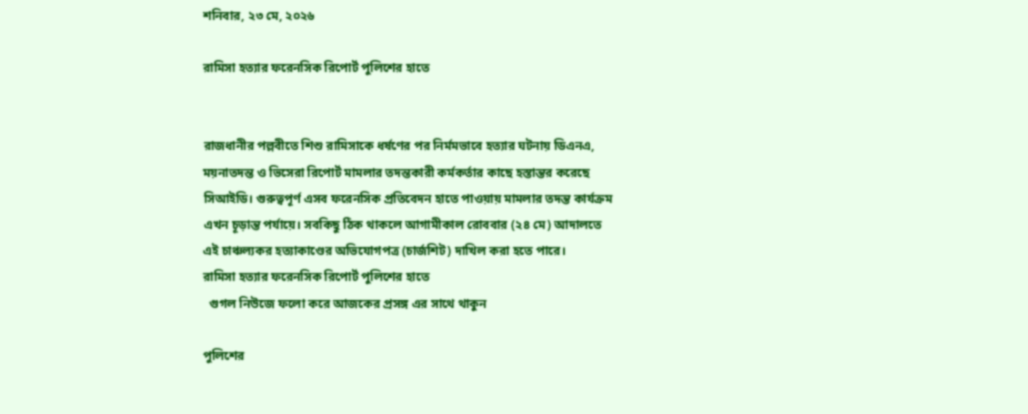শনিবার, ২৩ মে, ২০২৬

রামিসা হত্যার ফরেনসিক রিপোর্ট পুলিশের হাতে


রাজধানীর পল্লবীতে শিশু রামিসাকে ধর্ষণের পর নির্মমভাবে হত্যার ঘটনায় ডিএনএ, ময়নাতদন্ত ও ভিসেরা রিপোর্ট মামলার তদন্তকারী কর্মকর্তার কাছে হস্তান্তর করেছে সিআইডি। গুরুত্বপূর্ণ এসব ফরেনসিক প্রতিবেদন হাতে পাওয়ায় মামলার তদন্ত কার্যক্রম এখন চূড়ান্ত পর্যায়ে। সবকিছু ঠিক থাকলে আগামীকাল রোববার (২৪ মে) আদালতে এই চাঞ্চল্যকর হত্যাকাণ্ডের অভিযোগপত্র (চার্জশিট) দাখিল করা হতে পারে।
রামিসা হত্যার ফরেনসিক রিপোর্ট পুলিশের হাতে
  গুগল নিউজে ফলো করে আজকের প্রসঙ্গ এর সাথে থাকুন

পুলিশের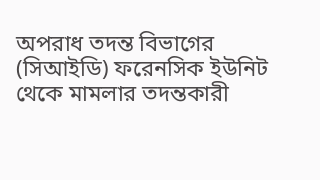অপরাধ তদন্ত বিভাগের (সিআইডি) ফরেনসিক ইউনিট থেকে মামলার তদন্তকারী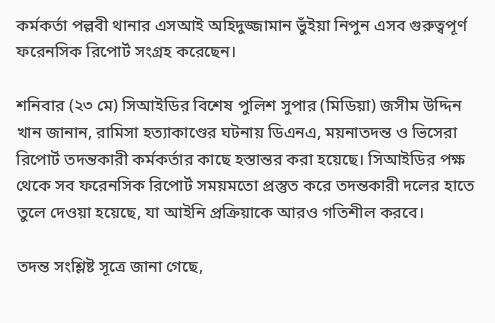কর্মকর্তা পল্লবী থানার এসআই অহিদুজ্জামান ভুঁইয়া নিপুন এসব গুরুত্বপূর্ণ ফরেনসিক রিপোর্ট সংগ্রহ করেছেন।

শনিবার (২৩ মে) সিআইডির বিশেষ পুলিশ সুপার (মিডিয়া) জসীম উদ্দিন খান জানান, রামিসা হত্যাকাণ্ডের ঘটনায় ডিএনএ, ময়নাতদন্ত ও ভিসেরা রিপোর্ট তদন্তকারী কর্মকর্তার কাছে হস্তান্তর করা হয়েছে। সিআইডির পক্ষ থেকে সব ফরেনসিক রিপোর্ট সময়মতো প্রস্তুত করে তদন্তকারী দলের হাতে তুলে দেওয়া হয়েছে, যা আইনি প্রক্রিয়াকে আরও গতিশীল করবে।

তদন্ত সংশ্লিষ্ট সূত্রে জানা গেছে,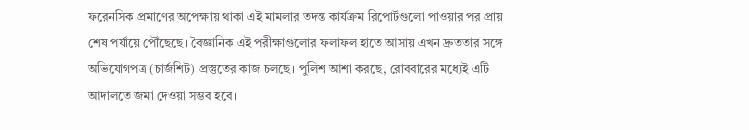ফরেনসিক প্রমাণের অপেক্ষায় থাকা এই মামলার তদন্ত কার্যক্রম রিপোর্টগুলো পাওয়ার পর প্রায় শেষ পর্যায়ে পৌঁছেছে। বৈজ্ঞানিক এই পরীক্ষাগুলোর ফলাফল হাতে আসায় এখন দ্রুততার সঙ্গে অভিযোগপত্র (চার্জশিট) প্রস্তুতের কাজ চলছে। পুলিশ আশা করছে, রোববারের মধ্যেই এটি আদালতে জমা দেওয়া সম্ভব হবে।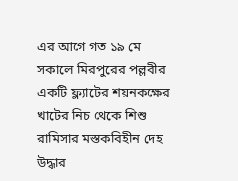এর আগে গত ১৯ মে সকালে মিরপুরের পল্লবীর একটি ফ্ল্যাটের শয়নকক্ষের খাটের নিচ থেকে শিশু রামিসার মস্তকবিহীন দেহ উদ্ধার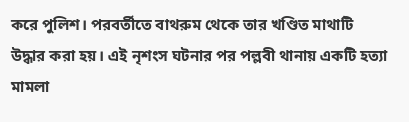করে পুলিশ। পরবর্তীতে বাথরুম থেকে তার খণ্ডিত মাথাটি উদ্ধার করা হয়। এই নৃশংস ঘটনার পর পল্লবী থানায় একটি হত্যা মামলা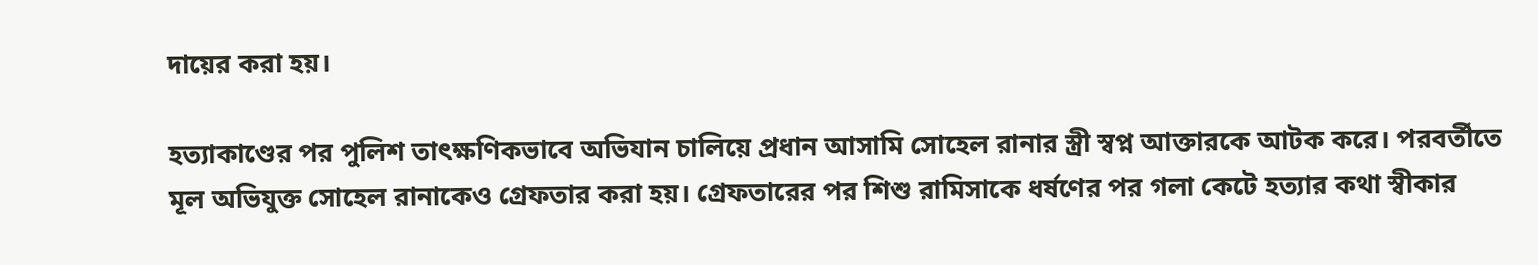দায়ের করা হয়।

হত্যাকাণ্ডের পর পুলিশ তাৎক্ষণিকভাবে অভিযান চালিয়ে প্রধান আসামি সোহেল রানার স্ত্রী স্বপ্ন আক্তারকে আটক করে। পরবর্তীতে মূল অভিযুক্ত সোহেল রানাকেও গ্রেফতার করা হয়। গ্রেফতারের পর শিশু রামিসাকে ধর্ষণের পর গলা কেটে হত্যার কথা স্বীকার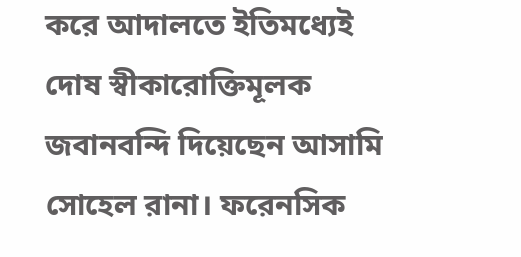করে আদালতে ইতিমধ্যেই দোষ স্বীকারোক্তিমূলক জবানবন্দি দিয়েছেন আসামি সোহেল রানা। ফরেনসিক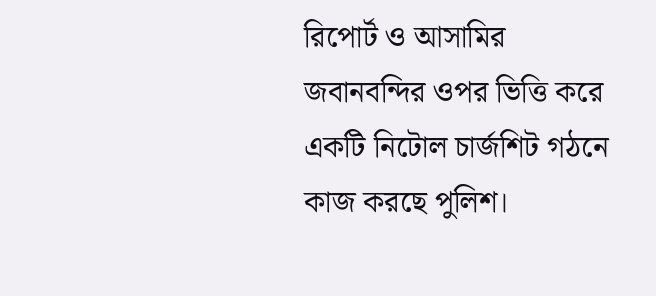রিপোর্ট ও আসামির জবানবন্দির ওপর ভিত্তি করে একটি নিটোল চার্জশিট গঠনে কাজ করছে পুলিশ।